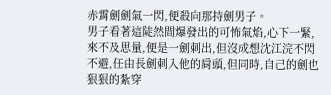赤霄劍劍氣一閃,便殺向那持劍男子。
男子看著這陡然間爆發出的可怖氣焰,心下一緊,來不及思量,便是一劍刺出,但沒成想沈江浣不閃不避,任由長劍刺入他的肩頭,但同時,自己的劍也狠狠的紮穿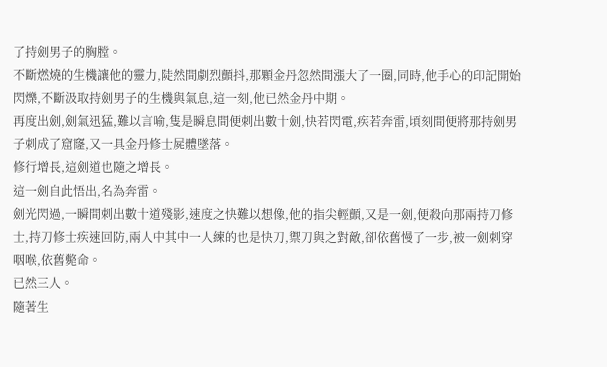了持劍男子的胸膛。
不斷燃燒的生機讓他的靈力,陡然間劇烈顫抖,那顆金丹忽然間漲大了一圈,同時,他手心的印記開始閃爍,不斷汲取持劍男子的生機與氣息,這一刻,他已然金丹中期。
再度出劍,劍氣迅猛,難以言喻,隻是瞬息間便刺出數十劍,快若閃電,疾若奔雷,頃刻間便將那持劍男子刺成了窟窿,又一具金丹修士屍體墜落。
修行增長,這劍道也隨之增長。
這一劍自此悟出,名為奔雷。
劍光閃過,一瞬間刺出數十道殘影,速度之快難以想像,他的指尖輕顫,又是一劍,便殺向那兩持刀修士,持刀修士疾速回防,兩人中其中一人練的也是快刀,禦刀與之對敵,卻依舊慢了一步,被一劍刺穿咽喉,依舊斃命。
已然三人。
隨著生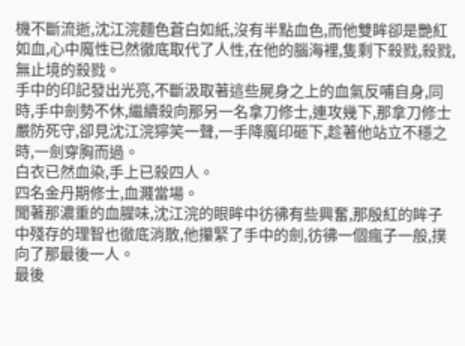機不斷流逝,沈江浣麵色蒼白如紙,沒有半點血色,而他雙眸卻是艷紅如血,心中魔性已然徹底取代了人性,在他的腦海裡,隻剩下殺戮,殺戮,無止境的殺戮。
手中的印記發出光亮,不斷汲取著這些屍身之上的血氣反哺自身,同時,手中劍勢不休,繼續殺向那另一名拿刀修士,連攻幾下,那拿刀修士嚴防死守,卻見沈江浣獰笑一聲,一手降魔印砸下,趁著他站立不穩之時,一劍穿胸而過。
白衣已然血染,手上已殺四人。
四名金丹期修士,血濺當場。
聞著那濃重的血腥味,沈江浣的眼眸中彷彿有些興奮,那殷紅的眸子中殘存的理智也徹底消散,他攥緊了手中的劍,彷彿一個瘋子一般,撲向了那最後一人。
最後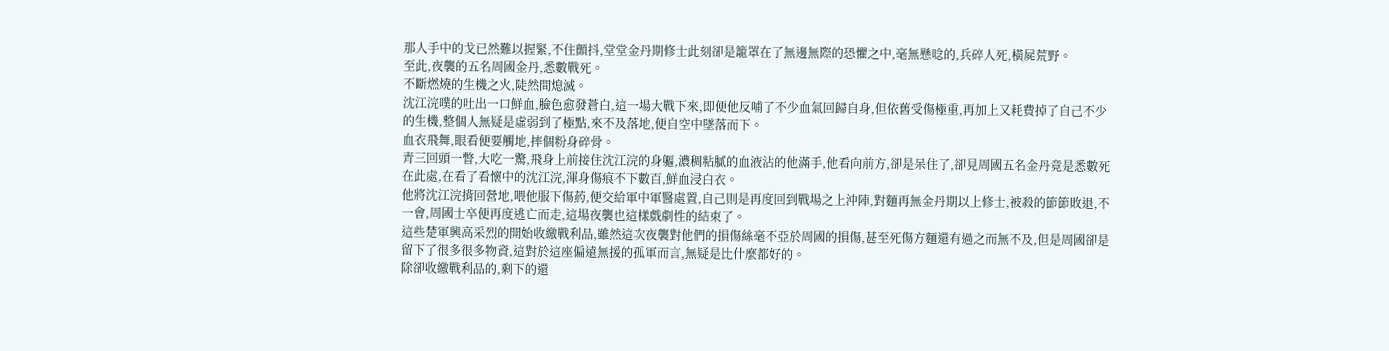那人手中的戈已然難以握緊,不住顫抖,堂堂金丹期修士此刻卻是籠罩在了無邊無際的恐懼之中,毫無懸唸的,兵碎人死,橫屍荒野。
至此,夜襲的五名周國金丹,悉數戰死。
不斷燃燒的生機之火,陡然間熄滅。
沈江浣噗的吐出一口鮮血,臉色愈發蒼白,這一場大戰下來,即便他反哺了不少血氣回歸自身,但依舊受傷極重,再加上又耗費掉了自己不少的生機,整個人無疑是虛弱到了極點,來不及落地,便自空中墜落而下。
血衣飛舞,眼看便要觸地,摔個粉身碎骨。
青三回頭一瞥,大吃一驚,飛身上前接住沈江浣的身軀,濃稠粘膩的血液沾的他滿手,他看向前方,卻是呆住了,卻見周國五名金丹竟是悉數死在此處,在看了看懷中的沈江浣,渾身傷痕不下數百,鮮血浸白衣。
他將沈江浣揹回營地,喂他服下傷葯,便交給軍中軍醫處置,自己則是再度回到戰場之上沖陣,對麵再無金丹期以上修士,被殺的節節敗退,不一會,周國士卒便再度逃亡而走,這場夜襲也這樣戲劇性的結束了。
這些楚軍興高采烈的開始收繳戰利品,雖然這次夜襲對他們的損傷絲毫不亞於周國的損傷,甚至死傷方麵還有過之而無不及,但是周國卻是留下了很多很多物資,這對於這座偏遠無援的孤軍而言,無疑是比什麼都好的。
除卻收繳戰利品的,剩下的還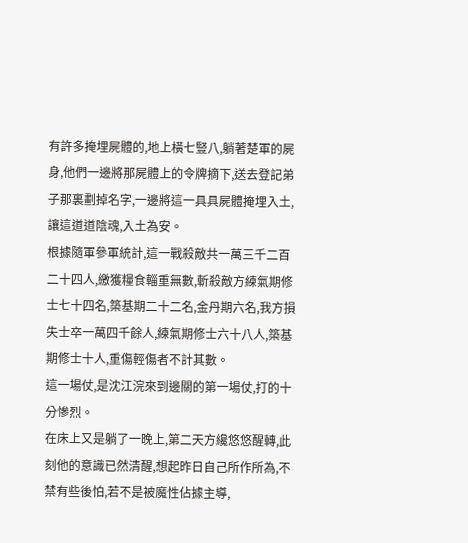有許多掩埋屍體的,地上橫七豎八,躺著楚軍的屍身,他們一邊將那屍體上的令牌摘下,送去登記弟子那裏劃掉名字,一邊將這一具具屍體掩埋入土,讓這道道陰魂,入土為安。
根據隨軍參軍統計,這一戰殺敵共一萬三千二百二十四人,繳獲糧食輜重無數,斬殺敵方練氣期修士七十四名,築基期二十二名,金丹期六名,我方損失士卒一萬四千餘人,練氣期修士六十八人,築基期修士十人,重傷輕傷者不計其數。
這一場仗,是沈江浣來到邊關的第一場仗,打的十分慘烈。
在床上又是躺了一晚上,第二天方纔悠悠醒轉,此刻他的意識已然清醒,想起昨日自己所作所為,不禁有些後怕,若不是被魔性佔據主導,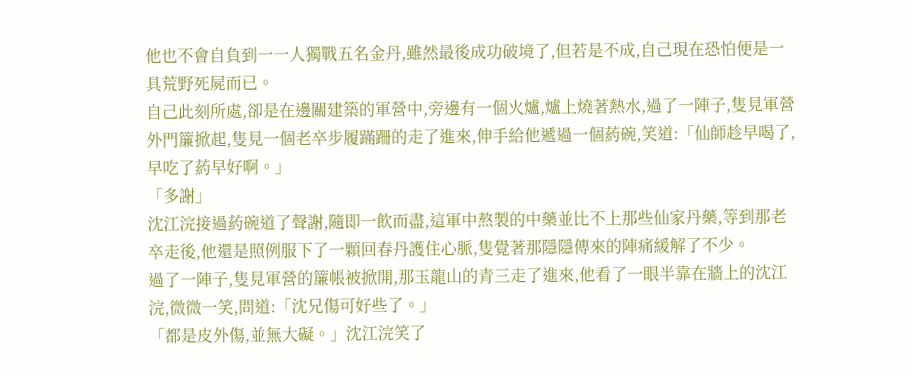他也不會自負到一一人獨戰五名金丹,雖然最後成功破境了,但若是不成,自己現在恐怕便是一具荒野死屍而已。
自己此刻所處,卻是在邊關建築的軍營中,旁邊有一個火爐,爐上燒著熱水,過了一陣子,隻見軍營外門簾掀起,隻見一個老卒步履蹣跚的走了進來,伸手給他遞過一個葯碗,笑道:「仙師趁早喝了,早吃了葯早好啊。」
「多謝」
沈江浣接過葯碗道了聲謝,隨即一飲而盡,這軍中熬製的中藥並比不上那些仙家丹藥,等到那老卒走後,他還是照例服下了一顆回春丹護住心脈,隻覺著那隱隱傳來的陣痛緩解了不少。
過了一陣子,隻見軍營的簾帳被掀開,那玉龍山的青三走了進來,他看了一眼半靠在牆上的沈江浣,微微一笑,問道:「沈兄傷可好些了。」
「都是皮外傷,並無大礙。」沈江浣笑了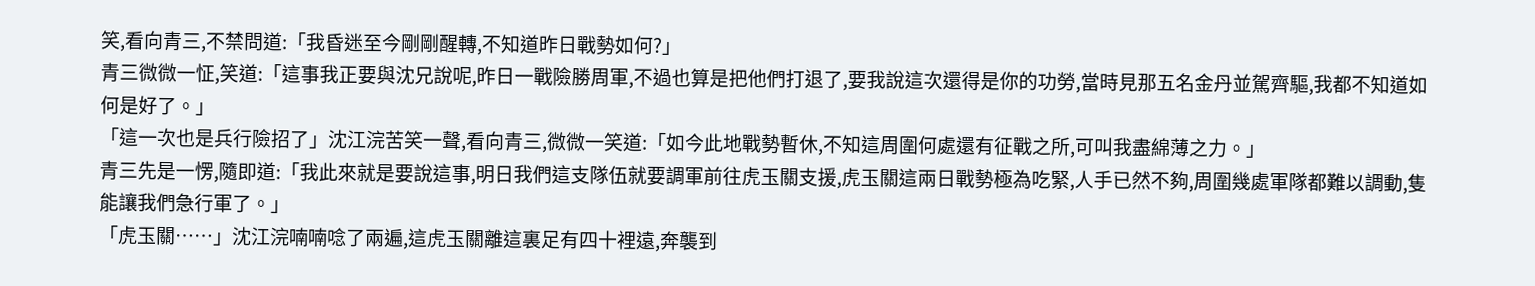笑,看向青三,不禁問道:「我昏迷至今剛剛醒轉,不知道昨日戰勢如何?」
青三微微一怔,笑道:「這事我正要與沈兄說呢,昨日一戰險勝周軍,不過也算是把他們打退了,要我說這次還得是你的功勞,當時見那五名金丹並駕齊驅,我都不知道如何是好了。」
「這一次也是兵行險招了」沈江浣苦笑一聲,看向青三,微微一笑道:「如今此地戰勢暫休,不知這周圍何處還有征戰之所,可叫我盡綿薄之力。」
青三先是一愣,隨即道:「我此來就是要說這事,明日我們這支隊伍就要調軍前往虎玉關支援,虎玉關這兩日戰勢極為吃緊,人手已然不夠,周圍幾處軍隊都難以調動,隻能讓我們急行軍了。」
「虎玉關……」沈江浣喃喃唸了兩遍,這虎玉關離這裏足有四十裡遠,奔襲到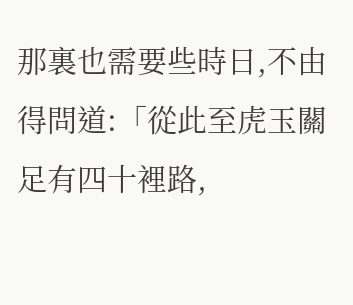那裏也需要些時日,不由得問道:「從此至虎玉關足有四十裡路,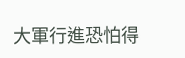大軍行進恐怕得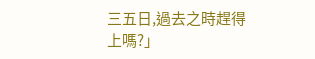三五日,過去之時趕得上嗎?」